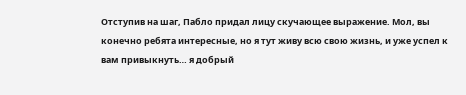Отступив на шаг, Пабло придал лицу скучающее выражение. Мол, вы конечно ребята интересные, но я тут живу всю свою жизнь, и уже успел к вам привыкнуть… я добрый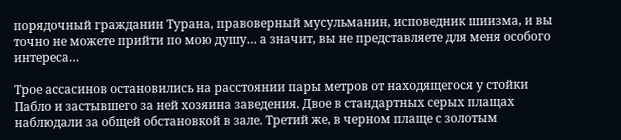порядочный гражданин Турана, правоверный мусульманин, исповедник шиизма, и вы точно не можете прийти по мою душу… а значит, вы не представляете для меня особого интереса…

Трое ассасинов остановились на расстоянии пары метров от находящегося у стойки Пабло и застывшего за ней хозяина заведения. Двое в стандартных серых плащах наблюдали за общей обстановкой в зале. Третий же, в черном плаще с золотым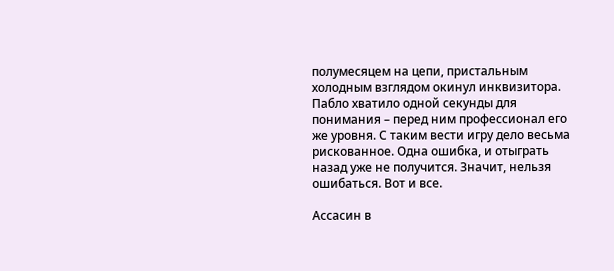полумесяцем на цепи, пристальным холодным взглядом окинул инквизитора. Пабло хватило одной секунды для понимания – перед ним профессионал его же уровня. С таким вести игру дело весьма рискованное. Одна ошибка, и отыграть назад уже не получится. Значит, нельзя ошибаться. Вот и все.

Ассасин в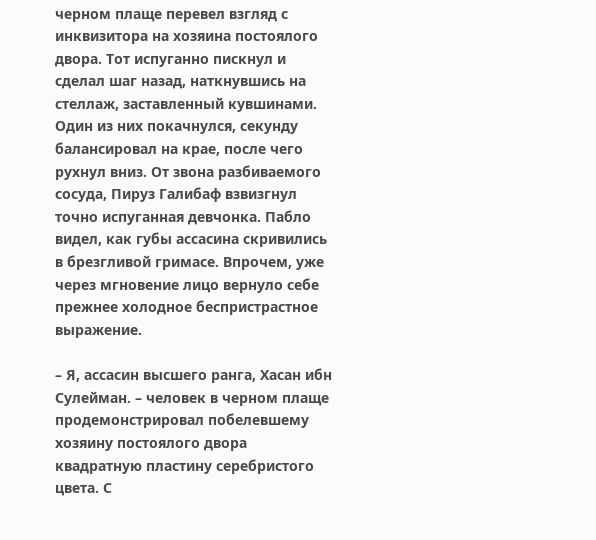черном плаще перевел взгляд с инквизитора на хозяина постоялого двора. Тот испуганно пискнул и сделал шаг назад, наткнувшись на стеллаж, заставленный кувшинами. Один из них покачнулся, секунду балансировал на крае, после чего рухнул вниз. От звона разбиваемого сосуда, Пируз Галибаф взвизгнул точно испуганная девчонка. Пабло видел, как губы ассасина скривились в брезгливой гримасе. Впрочем, уже через мгновение лицо вернуло себе прежнее холодное беспристрастное выражение.

– Я, ассасин высшего ранга, Хасан ибн Сулейман. – человек в черном плаще продемонстрировал побелевшему хозяину постоялого двора квадратную пластину серебристого цвета. С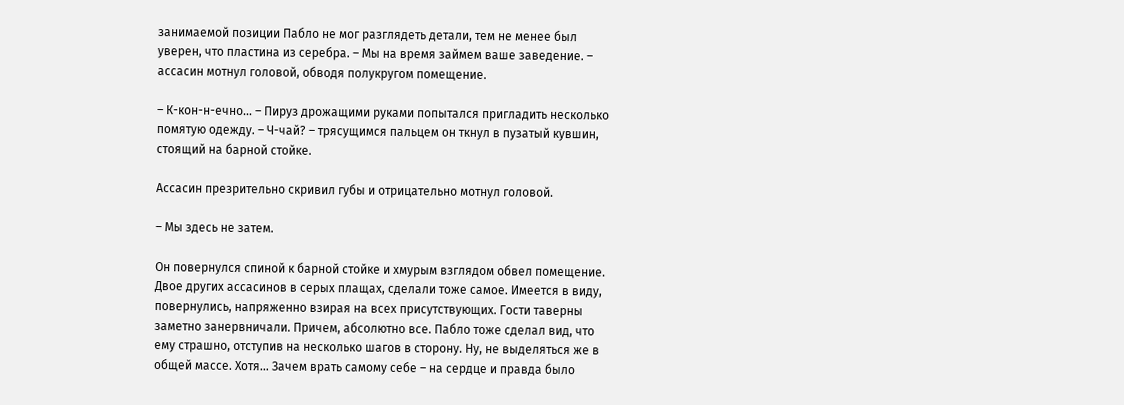занимаемой позиции Пабло не мог разглядеть детали, тем не менее был уверен, что пластина из серебра. – Мы на время займем ваше заведение. – ассасин мотнул головой, обводя полукругом помещение.

– К-кон-н-ечно… – Пируз дрожащими руками попытался пригладить несколько помятую одежду. – Ч-чай? – трясущимся пальцем он ткнул в пузатый кувшин, стоящий на барной стойке.

Ассасин презрительно скривил губы и отрицательно мотнул головой.

– Мы здесь не затем.

Он повернулся спиной к барной стойке и хмурым взглядом обвел помещение. Двое других ассасинов в серых плащах, сделали тоже самое. Имеется в виду, повернулись, напряженно взирая на всех присутствующих. Гости таверны заметно занервничали. Причем, абсолютно все. Пабло тоже сделал вид, что ему страшно, отступив на несколько шагов в сторону. Ну, не выделяться же в общей массе. Хотя… Зачем врать самому себе – на сердце и правда было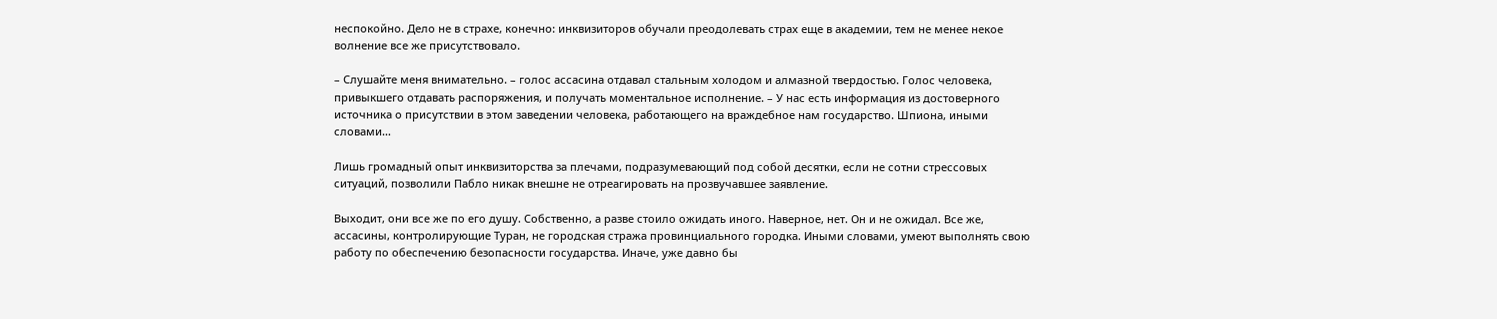неспокойно. Дело не в страхе, конечно: инквизиторов обучали преодолевать страх еще в академии, тем не менее некое волнение все же присутствовало.

– Слушайте меня внимательно. – голос ассасина отдавал стальным холодом и алмазной твердостью. Голос человека, привыкшего отдавать распоряжения, и получать моментальное исполнение. – У нас есть информация из достоверного источника о присутствии в этом заведении человека, работающего на враждебное нам государство. Шпиона, иными словами…

Лишь громадный опыт инквизиторства за плечами, подразумевающий под собой десятки, если не сотни стрессовых ситуаций, позволили Пабло никак внешне не отреагировать на прозвучавшее заявление.

Выходит, они все же по его душу. Собственно, а разве стоило ожидать иного. Наверное, нет. Он и не ожидал. Все же, ассасины, контролирующие Туран, не городская стража провинциального городка. Иными словами, умеют выполнять свою работу по обеспечению безопасности государства. Иначе, уже давно бы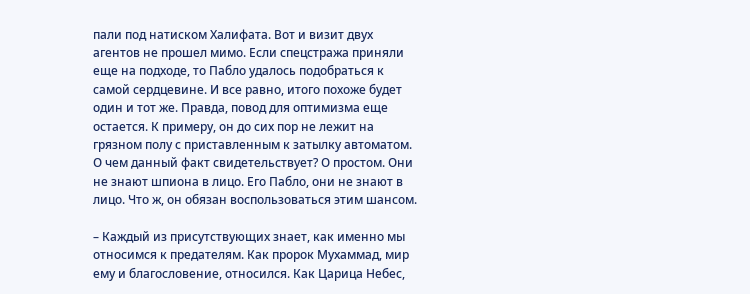пали под натиском Халифата. Вот и визит двух агентов не прошел мимо. Если спецстража приняли еще на подходе, то Пабло удалось подобраться к самой сердцевине. И все равно, итого похоже будет один и тот же. Правда, повод для оптимизма еще остается. К примеру, он до сих пор не лежит на грязном полу с приставленным к затылку автоматом. О чем данный факт свидетельствует? О простом. Они не знают шпиона в лицо. Его Пабло, они не знают в лицо. Что ж, он обязан воспользоваться этим шансом.

– Каждый из присутствующих знает, как именно мы относимся к предателям. Как пророк Мухаммад, мир ему и благословение, относился. Как Царица Небес,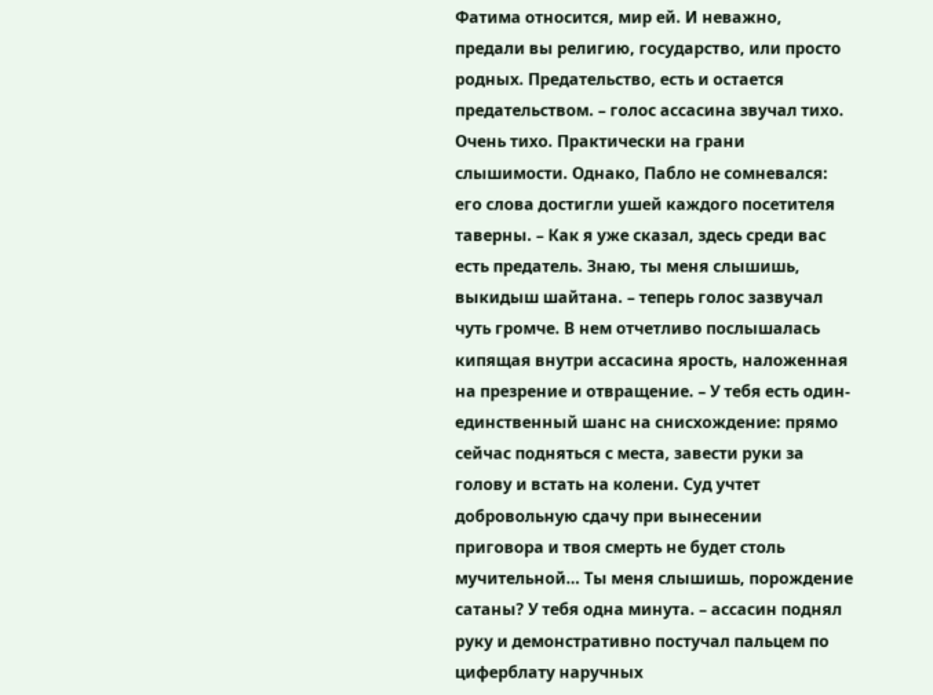Фатима относится, мир ей. И неважно, предали вы религию, государство, или просто родных. Предательство, есть и остается предательством. – голос ассасина звучал тихо. Очень тихо. Практически на грани слышимости. Однако, Пабло не сомневался: его слова достигли ушей каждого посетителя таверны. – Как я уже сказал, здесь среди вас есть предатель. Знаю, ты меня слышишь, выкидыш шайтана. – теперь голос зазвучал чуть громче. В нем отчетливо послышалась кипящая внутри ассасина ярость, наложенная на презрение и отвращение. – У тебя есть один-единственный шанс на снисхождение: прямо сейчас подняться с места, завести руки за голову и встать на колени. Суд учтет добровольную сдачу при вынесении приговора и твоя смерть не будет столь мучительной… Ты меня слышишь, порождение сатаны? У тебя одна минута. – ассасин поднял руку и демонстративно постучал пальцем по циферблату наручных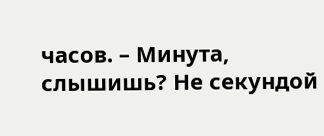часов. – Минута, слышишь? Не секундой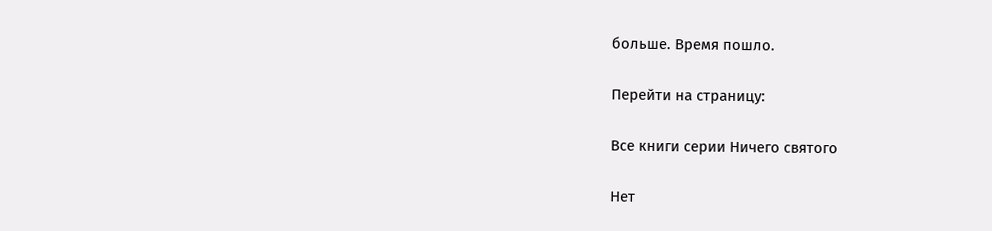больше. Время пошло.

Перейти на страницу:

Все книги серии Ничего святого

Нет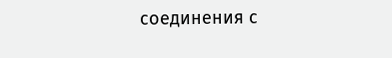соединения с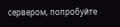сервером, попробуйте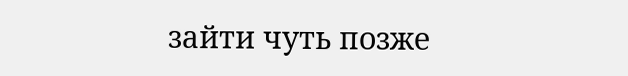зайти чуть позже